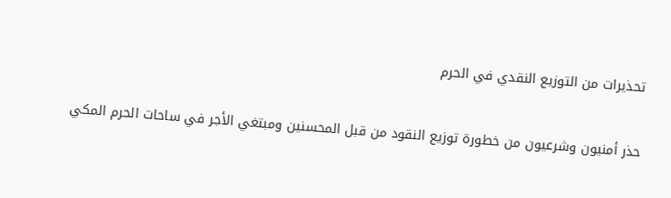تحذيرات من التوزيع النقدي في الحرم

حذر أمنيون وشرعيون من خطورة توزيع النقود من قبل المحسنين ومبتغي الأجر في ساحات الحرم المكي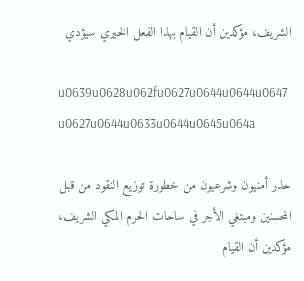الشريف، مؤكدين أن القيام بهذا الفعل الخيري سيؤدي

u0639u0628u062fu0627u0644u0644u0647 u0627u0644u0633u0644u0645u064a

حذر أمنيون وشرعيون من خطورة توزيع النقود من قبل المحسنين ومبتغي الأجر في ساحات الحرم المكي الشريف، مؤكدين أن القيام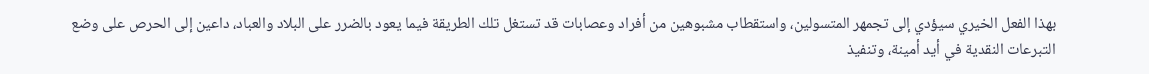بهذا الفعل الخيري سيؤدي إلى تجمهر المتسولين، واستقطاب مشبوهين من أفراد وعصابات قد تستغل تلك الطريقة فيما يعود بالضرر على البلاد والعباد، داعين إلى الحرص على وضع التبرعات النقدية في أيد أمينة، وتنفيذ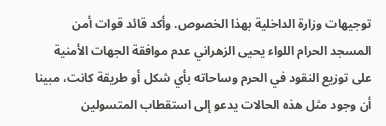توجيهات وزارة الداخلية بهذا الخصوص. وأكد قائد قوات أمن المسجد الحرام اللواء يحيى الزهراني عدم موافقة الجهات الأمنية على توزيع النقود في الحرم وساحاته بأي شكل أو طريقة كانت، مبينا أن وجود مثل هذه الحالات يدعو إلى استقطاب المتسولين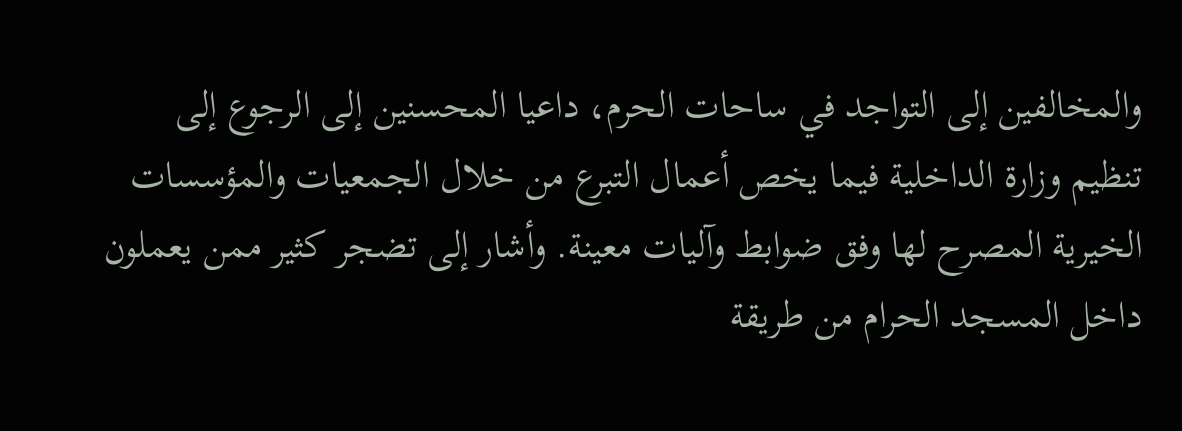والمخالفين إلى التواجد في ساحات الحرم، داعيا المحسنين إلى الرجوع إلى تنظيم وزارة الداخلية فيما يخص أعمال التبرع من خلال الجمعيات والمؤسسات الخيرية المصرح لها وفق ضوابط وآليات معينة. وأشار إلى تضجر كثير ممن يعملون داخل المسجد الحرام من طريقة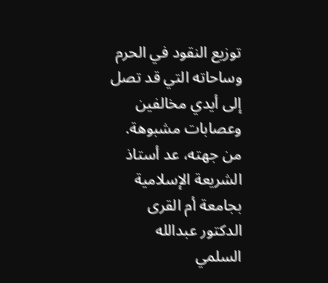توزيع النقود في الحرم وساحاته التي قد تصل إلى أيدي مخالفين وعصابات مشبوهة. من جهته، عد أستاذ الشريعة الإسلامية بجامعة أم القرى الدكتور عبدالله السلمي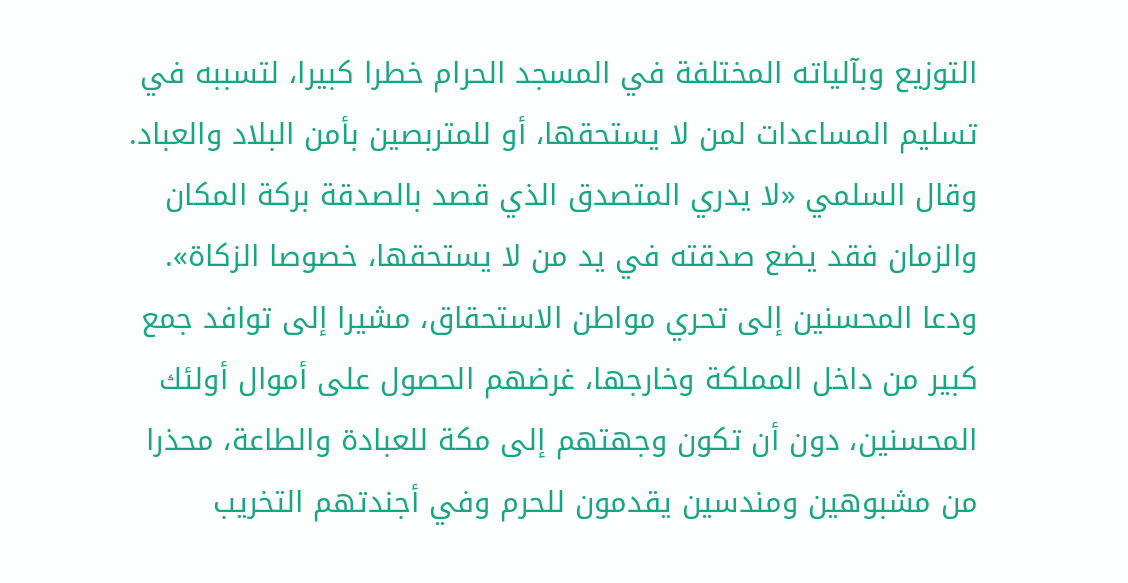التوزيع وبآلياته المختلفة في المسجد الحرام خطرا كبيرا، لتسببه في تسليم المساعدات لمن لا يستحقها، أو للمتربصين بأمن البلاد والعباد. وقال السلمي «لا يدري المتصدق الذي قصد بالصدقة بركة المكان والزمان فقد يضع صدقته في يد من لا يستحقها، خصوصا الزكاة». ودعا المحسنين إلى تحري مواطن الاستحقاق، مشيرا إلى توافد جمع كبير من داخل المملكة وخارجها، غرضهم الحصول على أموال أولئك المحسنين، دون أن تكون وجهتهم إلى مكة للعبادة والطاعة، محذرا من مشبوهين ومندسين يقدمون للحرم وفي أجندتهم التخريب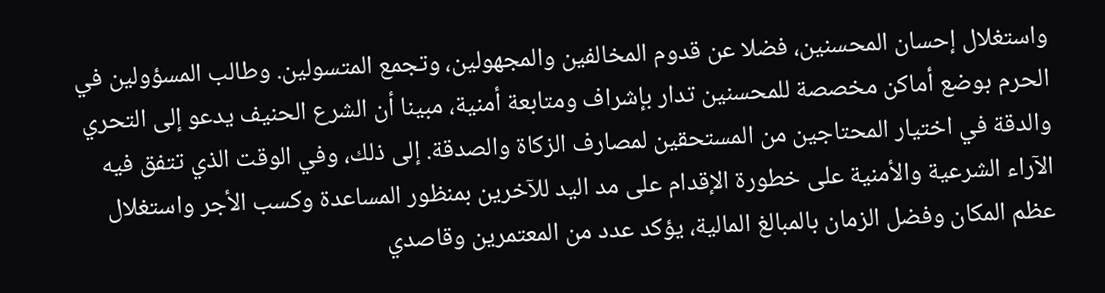واستغلال إحسان المحسنين، فضلا عن قدوم المخالفين والمجهولين، وتجمع المتسولين. وطالب المسؤولين في الحرم بوضع أماكن مخصصة للمحسنين تدار بإشراف ومتابعة أمنية، مبينا أن الشرع الحنيف يدعو إلى التحري والدقة في اختيار المحتاجين من المستحقين لمصارف الزكاة والصدقة. إلى ذلك، وفي الوقت الذي تتفق فيه الآراء الشرعية والأمنية على خطورة الإقدام على مد اليد للآخرين بمنظور المساعدة وكسب الأجر واستغلال عظم المكان وفضل الزمان بالمبالغ المالية، يؤكد عدد من المعتمرين وقاصدي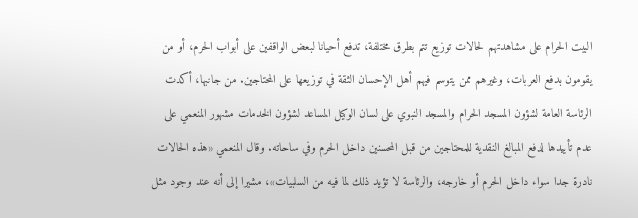البيت الحرام على مشاهدتهم لحالات توزيع تتم بطرق مختلفة، تدفع أحيانا لبعض الواقفين على أبواب الحرم، أو من يقومون بدفع العربات، وغيرهم ممن يتوسم فيهم أهل الإحسان الثقة في توزيعها على المحتاجين. من جانبها، أكدت الرئاسة العامة لشؤون المسجد الحرام والمسجد النبوي على لسان الوكيل المساعد لشؤون الخدمات مشهور المنعمي على عدم تأييدها لدفع المبالغ النقدية للمحتاجين من قبل المحسنين داخل الحرم وفي ساحاته. وقال المنعمي «هذه الحالات نادرة جدا سواء داخل الحرم أو خارجه، والرئاسة لا تؤيد ذلك لما فيه من السلبيات»، مشيرا إلى أنه عند وجود مثل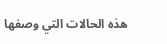هذه الحالات التي وصفها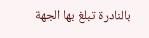بالنادرة تبلغ بها الجهة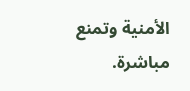الأمنية وتمنع مباشرة.